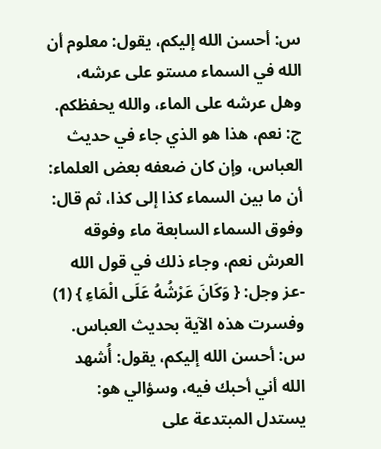س: أحسن الله إليكم، يقول: معلوم أن الله في السماء مستو على عرشه، وهل عرشه على الماء، والله يحفظكم.
ج: نعم، هذا هو الذي جاء في حديث العباس، وإن كان ضعفه بعض العلماء: أن ما بين السماء كذا إلى كذا، ثم قال: وفوق السماء السابعة ماء وفوقه العرش نعم، وجاء ذلك في قول الله -عز وجل: { وَكَانَ عَرْشُهُ عَلَى الْمَاءِ } (1) وفسرت هذه الآية بحديث العباس.
س: أحسن الله إليكم، يقول: أُشهد الله أني أحبك فيه، وسؤالي هو: يستدل المبتدعة على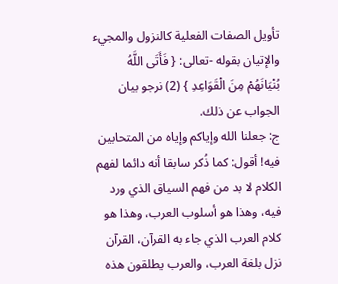تأويل الصفات الفعلية كالنزول والمجيء والإتيان بقوله -تعالى: { فَأَتَى اللَّهُ بُنْيَانَهُمْ مِنَ الْقَوَاعِدِ } (2) نرجو بيان الجواب عن ذلك.
ج: جعلنا الله وإياكم وإياه من المتحابين فيه! أقول: كما ذُكر سابقا أنه دائما لفهم الكلام لا بد من فهم السياق الذي ورد فيه، وهذا هو أسلوب العرب، وهذا هو كلام العرب الذي جاء به القرآن، القرآن نزل بلغة العرب، والعرب يطلقون هذه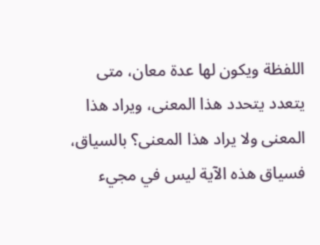اللفظة ويكون لها عدة معان، متى يتعدد يتحدد هذا المعنى، ويراد هذا المعنى ولا يراد هذا المعنى؟ بالسياق، فسياق هذه الآية ليس في مجيء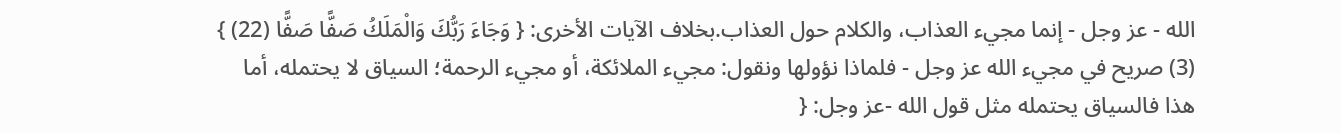الله - عز وجل - إنما مجيء العذاب، والكلام حول العذاب.بخلاف الآيات الأخرى: { وَجَاءَ رَبُّكَ وَالْمَلَكُ صَفًّا صَفًّا (22) } (3) صريح في مجيء الله عز وجل - فلماذا نؤولها ونقول: مجيء الملائكة، أو مجيء الرحمة؛ السياق لا يحتمله، أما هذا فالسياق يحتمله مثل قول الله -عز وجل: {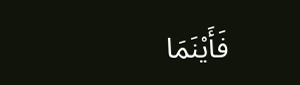فَأَيْنَمَا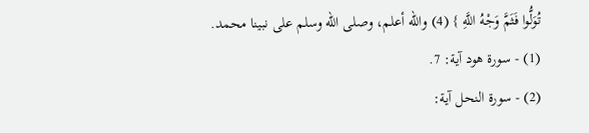تُوَلُّوا فَثَمَّ وَجْهُ اللَّهِ } (4) والله أعلم، وصلى الله وسلم على نبينا محمد.
(1) - سورة هود آية: 7.
(2) - سورة النحل آية: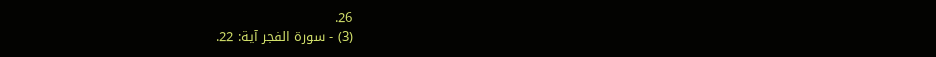26.
(3) - سورة الفجر آية: 22.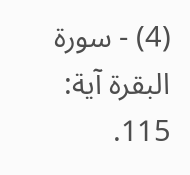(4) - سورة البقرة آية: 115.